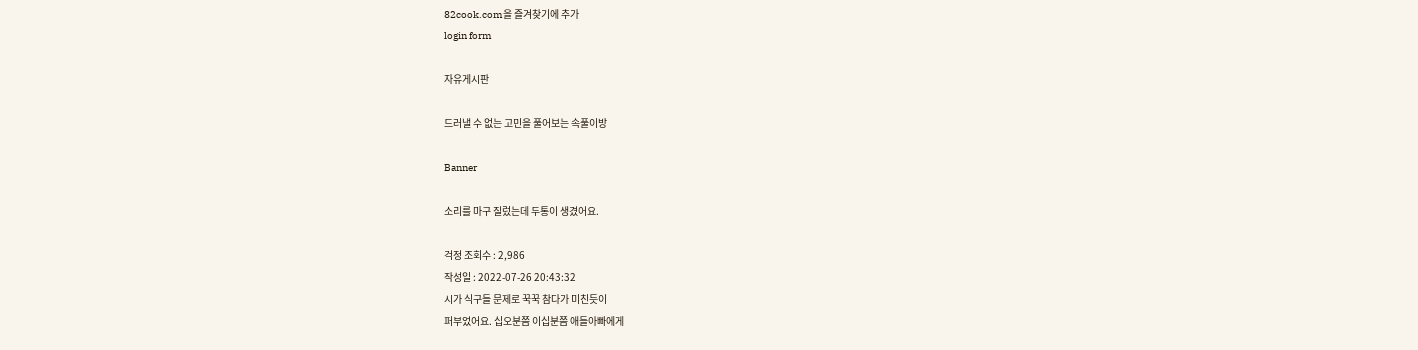82cook.com을 즐겨찾기에 추가
login form

자유게시판

드러낼 수 없는 고민을 풀어보는 속풀이방

Banner

소리를 마구 질렀는데 두통이 생겼어요.

걱정 조회수 : 2,986
작성일 : 2022-07-26 20:43:32
시가 식구들 문제로 꾹꾹 참다가 미친듯이
퍼부었어요. 십오분쯤 이십분쯤 애들아빠에게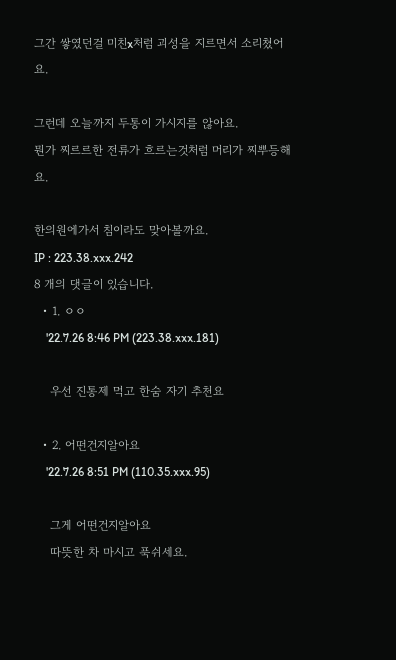그간 쌓였던걸 미친x처럼 괴성을 지르면서 소리쳤어요.

그런데 오늘까지 두통이 가시지를 않아요.
뭔가 찌르르한 전류가 흐르는것처럼 머리가 찌뿌등해요.

한의원에가서 침이라도 맞아볼까요.
IP : 223.38.xxx.242
8 개의 댓글이 있습니다.
  • 1. ㅇㅇ
    '22.7.26 8:46 PM (223.38.xxx.181)

    우선 진통제 먹고 한숨 자기 추천요

  • 2. 어떤건지알아요
    '22.7.26 8:51 PM (110.35.xxx.95)

    그게 어떤건지알아요
    따뜻한 차 마시고 푹쉬세요.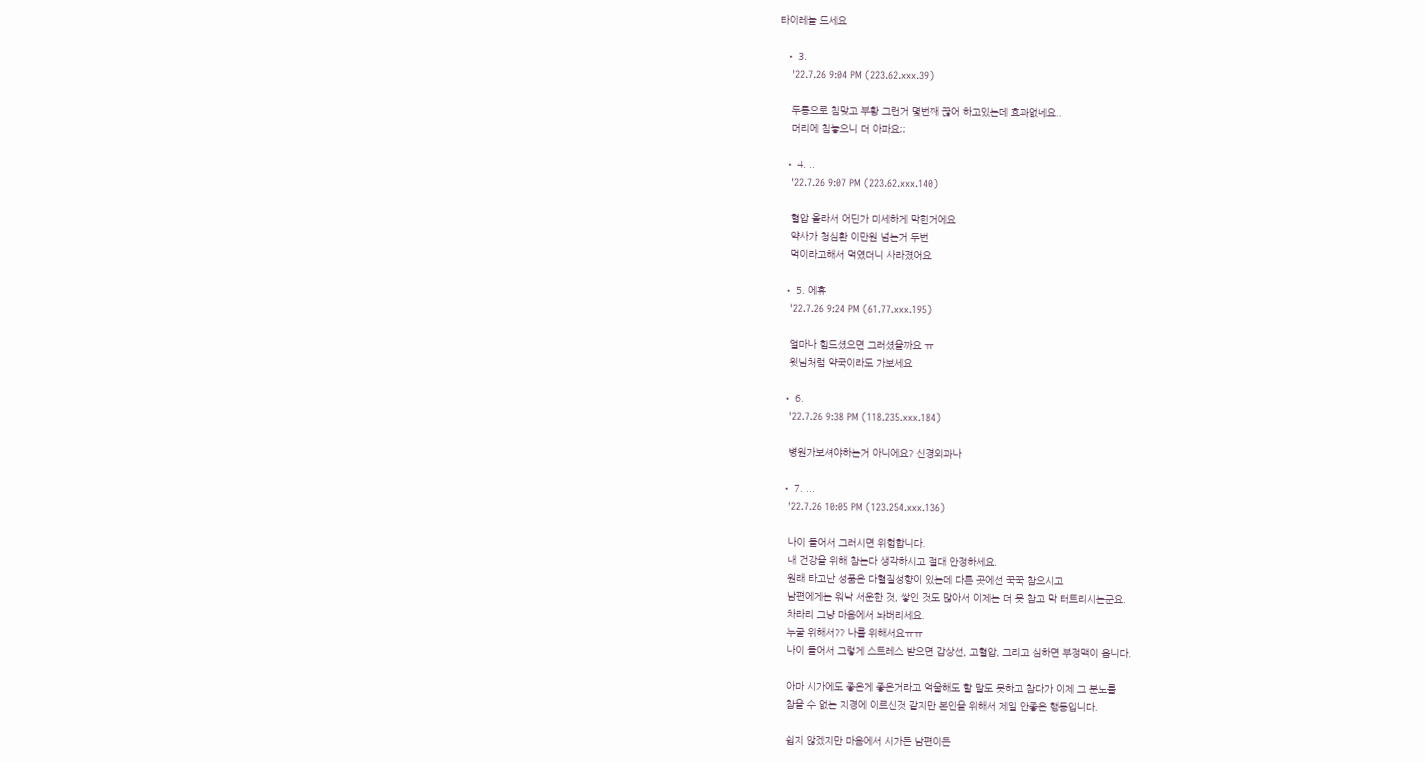타이레놀 드세요

  • 3.
    '22.7.26 9:04 PM (223.62.xxx.39)

    두통으로 침맞고 부황 그런거 몇번째 끊어 하고있는데 효과없네요..
    머리에 침놓으니 더 아파요;;

  • 4. ..
    '22.7.26 9:07 PM (223.62.xxx.140)

    혈압 올라서 어딘가 미세하게 막힌거에요
    약사가 청심환 이만원 넘는거 두번
    먹이라고해서 먹였더니 사라졌어요

  • 5. 에휴
    '22.7.26 9:24 PM (61.77.xxx.195)

    얼마나 힘드셨으면 그러셨을까요 ㅠ
    윗님처럼 약국이라도 가보세요

  • 6.
    '22.7.26 9:38 PM (118.235.xxx.184)

    병원가보셔야하는거 아니에요? 신경외과나

  • 7. ...
    '22.7.26 10:05 PM (123.254.xxx.136)

    나이 들어서 그러시면 위험합니다.
    내 건강을 위해 참는다 생각하시고 절대 안정하세요.
    원래 타고난 성품은 다혈질성향이 있는데 다른 곳에선 꾹꾹 참으시고
    남편에게는 워낙 서운한 것, 쌓인 것도 많아서 이제는 더 못 참고 막 터트리시는군요.
    차라리 그냥 마음에서 놔버리세요.
    누굴 위해서?? 나를 위해서요ㅠㅠ
    나이 들어서 그렇게 스트레스 받으면 갑상선, 고혈압, 그리고 심하면 부정맥이 옵니다.

    아마 시가에도 좋은게 좋은거라고 억울해도 할 말도 못하고 참다가 이제 그 분노를
    참을 수 없는 지경에 이르신것 같지만 본인을 위해서 제일 안좋은 행동입니다.

    쉽지 않겠지만 마음에서 시가든 남편이든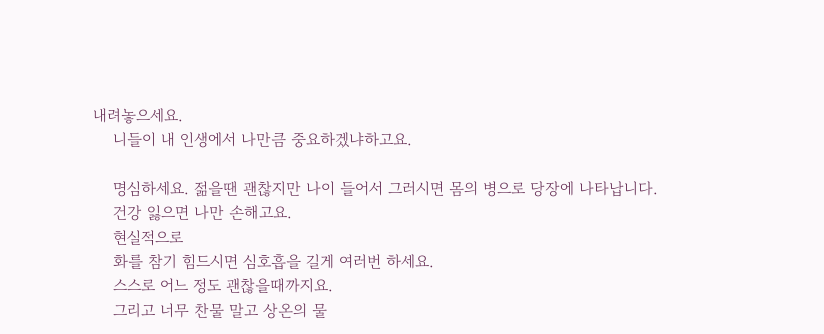내려놓으세요.
    니들이 내 인생에서 나만큼 중요하겠냐하고요.

    명심하세요. 젊을땐 괜찮지만 나이 들어서 그러시면 몸의 병으로 당장에 나타납니다.
    건강 잃으면 나만 손해고요.
    현실적으로
    화를 참기 힘드시면 심호흡을 길게 여러번 하세요.
    스스로 어느 정도 괜찮을때까지요.
    그리고 너무 찬물 말고 상온의 물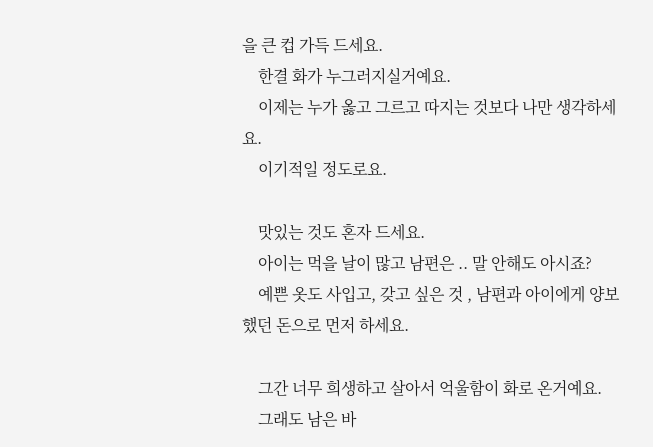을 큰 컵 가득 드세요.
    한결 화가 누그러지실거예요.
    이제는 누가 옳고 그르고 따지는 것보다 나만 생각하세요.
    이기적일 정도로요.

    맛있는 것도 혼자 드세요.
    아이는 먹을 날이 많고 남편은 .. 말 안해도 아시죠?
    예쁜 옷도 사입고, 갖고 싶은 것 , 남편과 아이에게 양보했던 돈으로 먼저 하세요.

    그간 너무 희생하고 살아서 억울함이 화로 온거예요.
    그래도 남은 바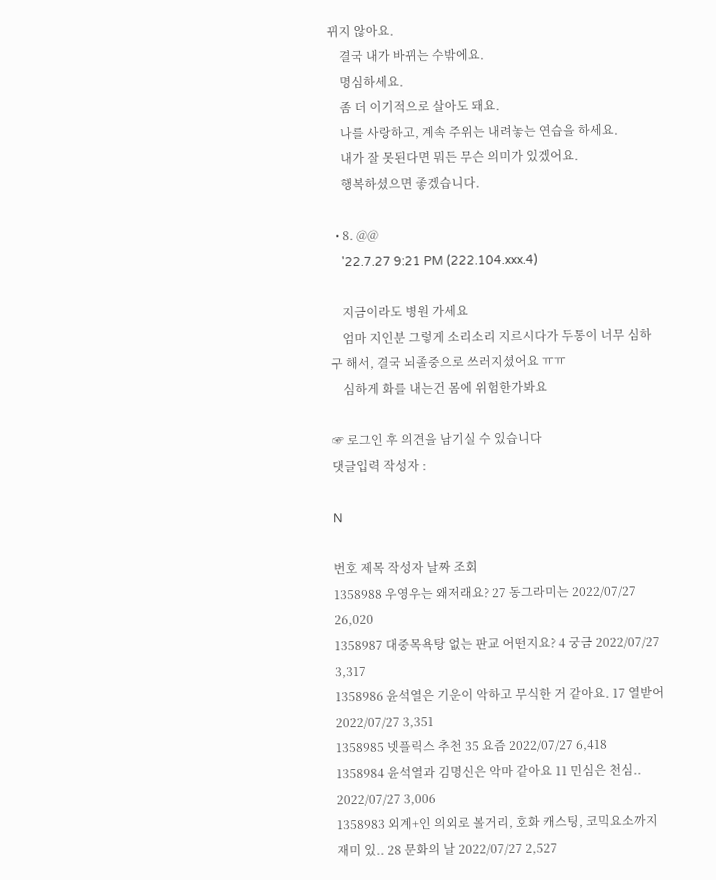뀌지 않아요.
    결국 내가 바뀌는 수밖에요.
    명심하세요.
    좀 더 이기적으로 살아도 돼요.
    나를 사랑하고, 계속 주위는 내려놓는 연습을 하세요.
    내가 잘 못된다면 뭐든 무슨 의미가 있겠어요.
    행복하셨으면 좋겠습니다.

  • 8. @@
    '22.7.27 9:21 PM (222.104.xxx.4)

    지금이라도 병원 가세요
    엄마 지인분 그렇게 소리소리 지르시다가 두통이 너무 심하구 해서, 결국 뇌졸중으로 쓰러지셨어요 ㅠㅠ
    심하게 화를 내는건 몸에 위험한가봐요

☞ 로그인 후 의견을 남기실 수 있습니다
댓글입력 작성자 :

N

번호 제목 작성자 날짜 조회
1358988 우영우는 왜저래요? 27 동그라미는 2022/07/27 26,020
1358987 대중목욕탕 없는 판교 어떤지요? 4 궁금 2022/07/27 3,317
1358986 윤석열은 기운이 악하고 무식한 거 같아요. 17 열받어 2022/07/27 3,351
1358985 넷플릭스 추천 35 요즘 2022/07/27 6,418
1358984 윤석열과 김명신은 악마 같아요 11 민심은 천심.. 2022/07/27 3,006
1358983 외계+인 의외로 볼거리, 호화 캐스팅, 코믹요소까지 재미 있.. 28 문화의 날 2022/07/27 2,527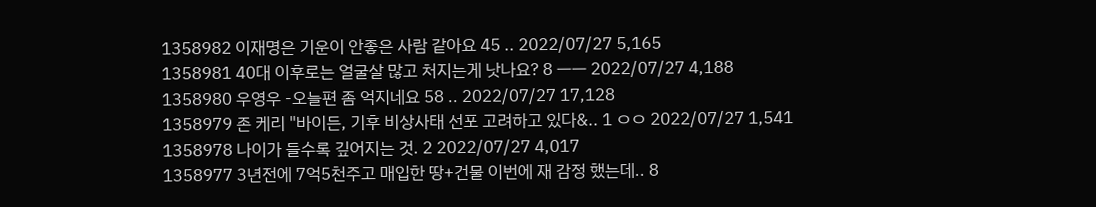1358982 이재명은 기운이 안좋은 사람 같아요 45 .. 2022/07/27 5,165
1358981 40대 이후로는 얼굴살 많고 처지는게 낫나요? 8 ㅡㅡ 2022/07/27 4,188
1358980 우영우 -오늘편 좀 억지네요 58 .. 2022/07/27 17,128
1358979 존 케리 "바이든, 기후 비상사태 선포 고려하고 있다&.. 1 ㅇㅇ 2022/07/27 1,541
1358978 나이가 들수록 깊어지는 것. 2 2022/07/27 4,017
1358977 3년전에 7억5천주고 매입한 땅+건물 이번에 재 감정 했는데.. 8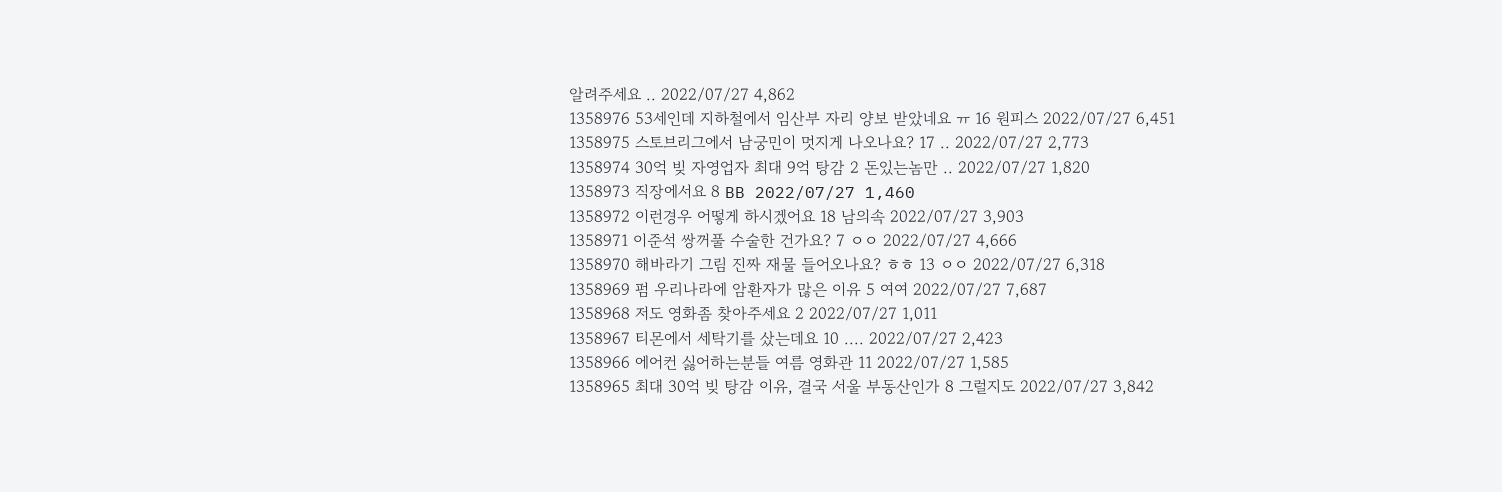알려주세요 .. 2022/07/27 4,862
1358976 53세인데 지하철에서 임산부 자리 양보 받았네요 ㅠ 16 원피스 2022/07/27 6,451
1358975 스토브리그에서 남궁민이 멋지게 나오나요? 17 .. 2022/07/27 2,773
1358974 30억 빚 자영업자 최대 9억 탕감 2 돈있는놈만 .. 2022/07/27 1,820
1358973 직장에서요 8 BB 2022/07/27 1,460
1358972 이런경우 어떻게 하시겠어요 18 남의속 2022/07/27 3,903
1358971 이준석 쌍꺼풀 수술한 건가요? 7 ㅇㅇ 2022/07/27 4,666
1358970 해바라기 그림 진짜 재물 들어오나요? ㅎㅎ 13 ㅇㅇ 2022/07/27 6,318
1358969 펌 우리나라에 암환자가 많은 이유 5 여여 2022/07/27 7,687
1358968 저도 영화좀 찾아주세요 2 2022/07/27 1,011
1358967 티몬에서 세탁기를 샀는데요 10 .... 2022/07/27 2,423
1358966 에어컨 싫어하는분들 여름 영화관 11 2022/07/27 1,585
1358965 최대 30억 빚 탕감 이유, 결국 서울 부동산인가 8 그럴지도 2022/07/27 3,842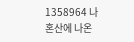1358964 나혼산에 나온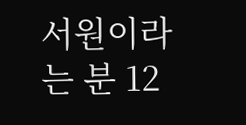서원이라는 분 12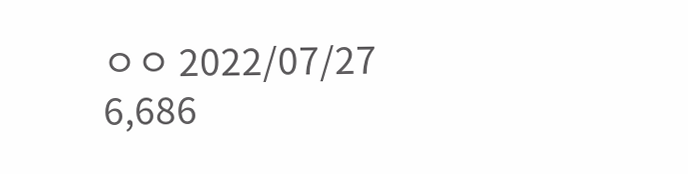ㅇㅇ 2022/07/27 6,686